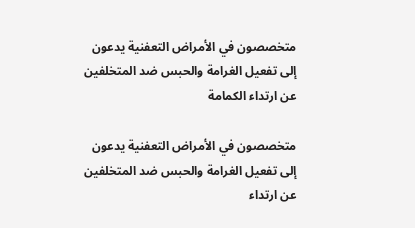متخصصون في الأمراض التعفنية يدعون إلى تفعيل الغرامة والحبس ضد المتخلفين عن ارتداء الكمامة

متخصصون في الأمراض التعفنية يدعون إلى تفعيل الغرامة والحبس ضد المتخلفين عن ارتداء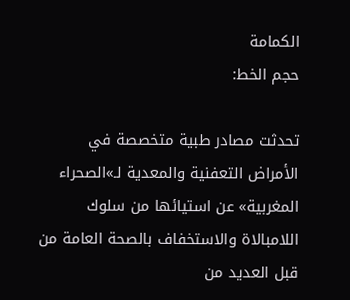الكمامة
حجم الخط:

تحدثت مصادر طبية متخصصة في الأمراض التعفنية والمعدية لـ»الصحراء المغربية» عن استيائها من سلوك اللامبالاة والاستخفاف بالصحة العامة من قبل العديد من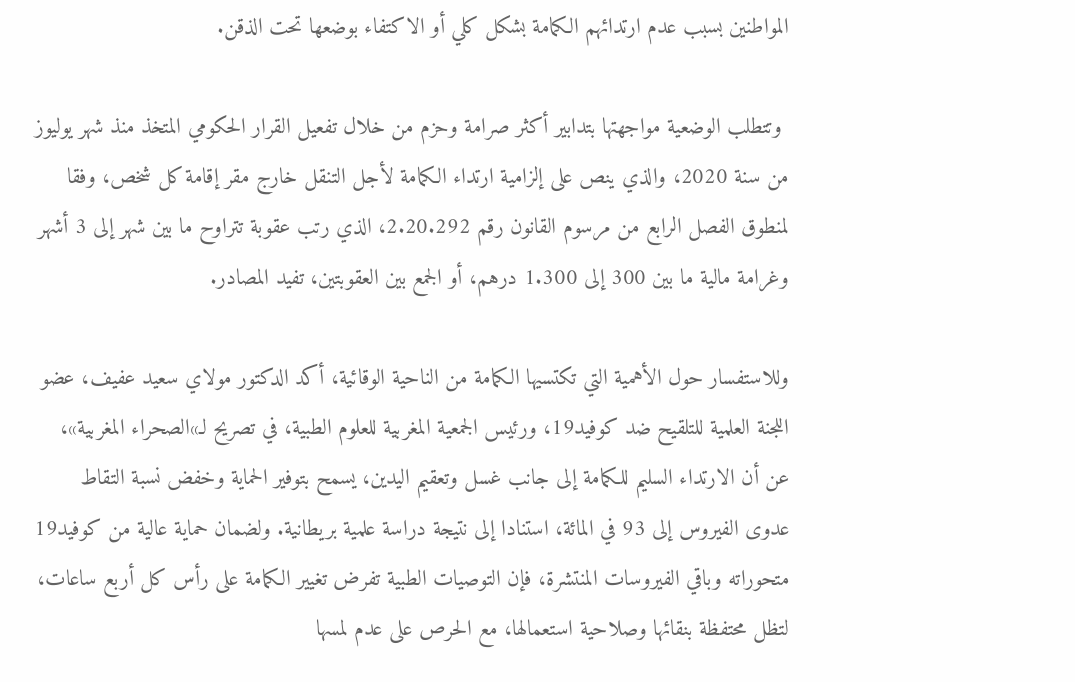المواطنين بسبب عدم ارتدائهم الكمامة بشكل كلي أو الاكتفاء بوضعها تحت الذقن.

 وتتطلب الوضعية مواجهتها بتدابير أكثر صرامة وحزم من خلال تفعيل القرار الحكومي المتخذ منذ شهر يوليوز من سنة 2020، والذي ينص على إلزامية ارتداء الكمامة لأجل التنقل خارج مقر إقامة كل شخص، وفقا لمنطوق الفصل الرابع من مرسوم القانون رقم 2.20.292، الذي رتب عقوبة تتراوح ما بين شهر إلى 3 أشهر وغرامة مالية ما بين 300 إلى 1.300 درهم، أو الجمع بين العقوبتين، تفيد المصادر.

وللاستفسار حول الأهمية التي تكتسيها الكمامة من الناحية الوقائية، أكد الدكتور مولاي سعيد عفيف، عضو اللجنة العلمية للتلقيح ضد كوفيد19، ورئيس الجمعية المغربية للعلوم الطبية، في تصريح لـ»الصحراء المغربية»، عن أن الارتداء السليم للكمامة إلى جانب غسل وتعقيم اليدين، يسمح بتوفير الحماية وخفض نسبة التقاط عدوى الفيروس إلى 93 في المائة، استنادا إلى نتيجة دراسة علمية بريطانية. ولضمان حماية عالية من كوفيد19 متحوراته وباقي الفيروسات المنتشرة، فإن التوصيات الطبية تفرض تغيير الكمامة على رأس كل أربع ساعات، لتظل محتفظة بنقائها وصلاحية استعمالها، مع الحرص على عدم لمسها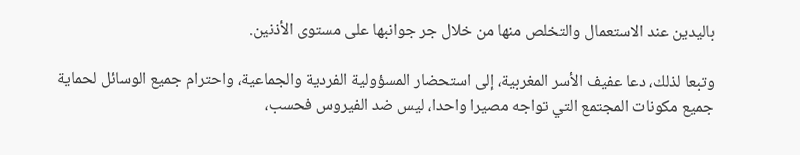باليدين عند الاستعمال والتخلص منها من خلال جر جوانبها على مستوى الأذنين.

وتبعا لذلك، دعا عفيف الأسر المغربية، إلى استحضار المسؤولية الفردية والجماعية، واحترام جميع الوسائل لحماية جميع مكونات المجتمع التي تواجه مصيرا واحدا، ليس ضد الفيروس فحسب،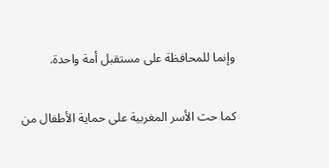وإنما للمحافظة على مستقبل أمة واحدة.

كما حث الأسر المغربية على حماية الأطفال من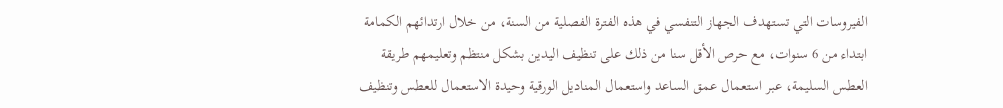الفيروسات التي تستهدف الجهاز التنفسي في هذه الفترة الفصلية من السنة، من خلال ارتدائهم الكمامة ابتداء من 6 سنوات، مع حرص الأقل سنا من ذلك على تنظيف اليدين بشكل منتظم وتعليمهم طريقة العطس السليمة، عبر استعمال عمق الساعد واستعمال المناديل الورقية وحيدة الاستعمال للعطس وتنظيف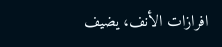افرازات الأنف، يضيف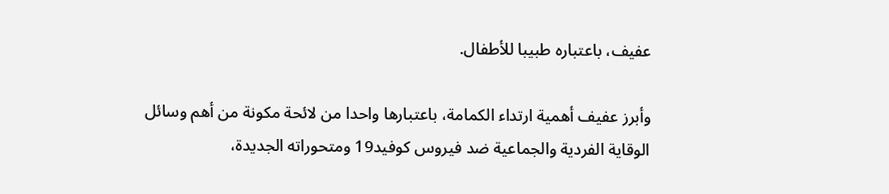عفيف، باعتباره طبيبا للأطفال.

وأبرز عفيف أهمية ارتداء الكمامة، باعتبارها واحدا من لائحة مكونة من أهم وسائل الوقاية الفردية والجماعية ضد فيروس كوفيد19 ومتحوراته الجديدة،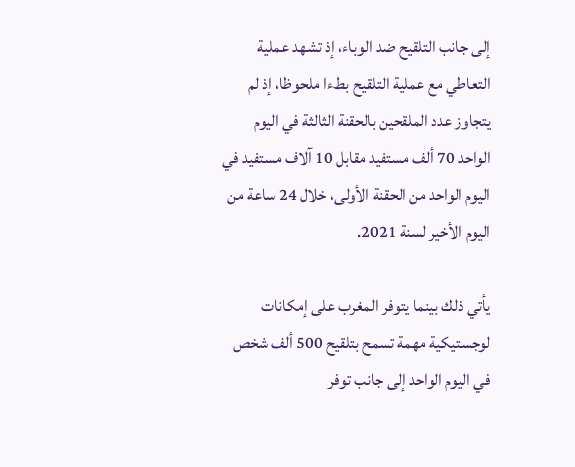إلى جانب التلقيح ضد الوباء، إذ تشهد عملية التعاطي مع عملية التلقيح بطءا ملحوظا، إذ لم يتجاوز عدد الملقحين بالحقنة الثالثة في اليوم الواحد 70 ألف مستفيد مقابل 10 آلاف مستفيد في اليوم الواحد من الحقنة الأولى، خلال 24 ساعة من اليوم الأخير لسنة 2021.

يأتي ذلك بينما يتوفر المغرب على إمكانات لوجستيكية مهمة تسمح بتلقيح 500 ألف شخص في اليوم الواحد إلى جانب توفر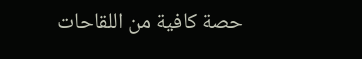حصة كافية من اللقاحات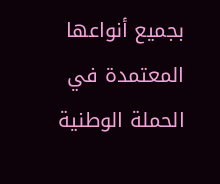بجميع أنواعها المعتمدة في الحملة الوطنية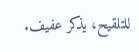للتلقيح، يذكر عفيف.